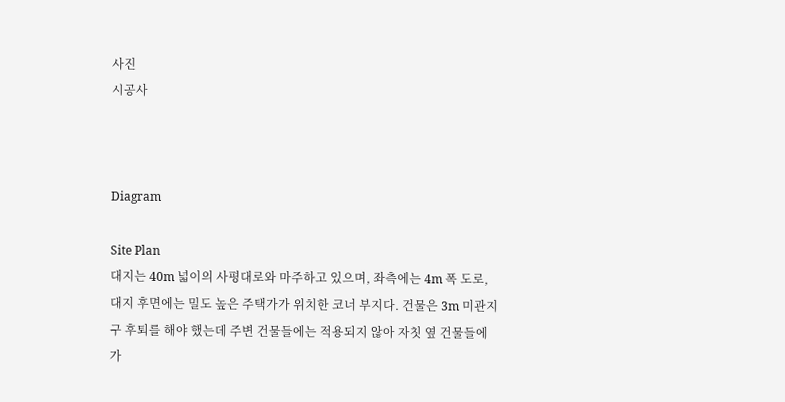사진
시공사



Diagram

Site Plan
대지는 40m 넓이의 사평대로와 마주하고 있으며, 좌측에는 4m 폭 도로, 대지 후면에는 밀도 높은 주택가가 위치한 코너 부지다. 건물은 3m 미관지구 후퇴를 해야 했는데 주변 건물들에는 적용되지 않아 자칫 옆 건물들에 가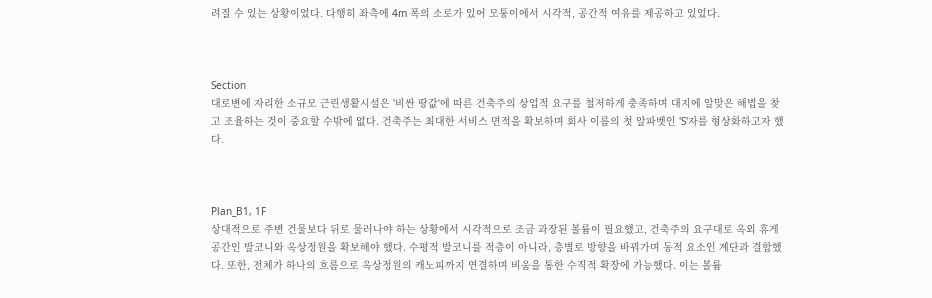려질 수 있는 상황이었다. 다행히 좌측에 4m 폭의 소로가 있어 모퉁이에서 시각적, 공간적 여유를 제공하고 있었다.



Section
대로변에 자리한 소규모 근린생활시설은 '비싼 땅값'에 따른 건축주의 상업적 요구를 철저하게 충족하며 대지에 알맞은 해법을 찾고 조율하는 것이 중요할 수밖에 없다. 건축주는 최대한 서비스 면적을 확보하며 회사 이름의 첫 알파벳인 'S'자를 형상화하고자 했다.



Plan_B1, 1F
상대적으로 주변 건물보다 뒤로 물러나야 하는 상황에서 시각적으로 조금 과장된 볼륨이 필요했고, 건축주의 요구대로 옥외 휴게공간인 발코니와 옥상정원을 확보해야 했다. 수평적 발코니를 적층이 아니라, 층별로 방향을 바꿔가며 동적 요소인 계단과 결합했다. 또한, 전체가 하나의 흐름으로 옥상정원의 캐노피까지 연결하며 비움을 통한 수직적 확장에 가능했다. 이는 볼륨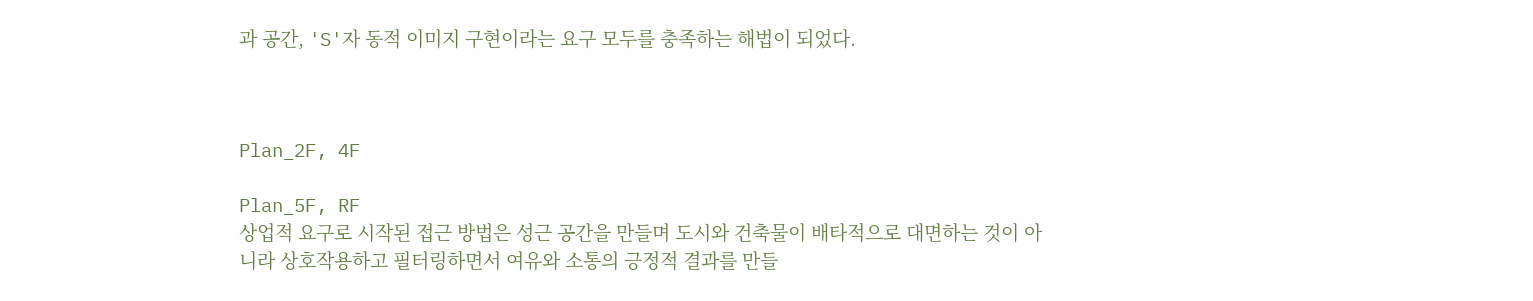과 공간, 'S'자 동적 이미지 구현이라는 요구 모두를 충족하는 해법이 되었다.



Plan_2F, 4F

Plan_5F, RF
상업적 요구로 시작된 접근 방법은 성근 공간을 만들며 도시와 건축물이 배타적으로 대면하는 것이 아니라 상호작용하고 필터링하면서 여유와 소통의 긍정적 결과를 만들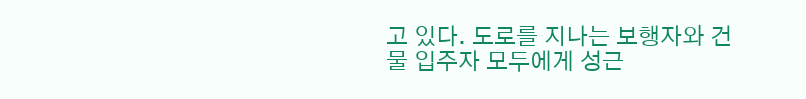고 있다. 도로를 지나는 보행자와 건물 입주자 모두에게 성근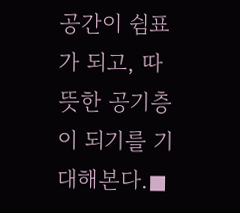공간이 쉼표가 되고, 따뜻한 공기층이 되기를 기대해본다.◼